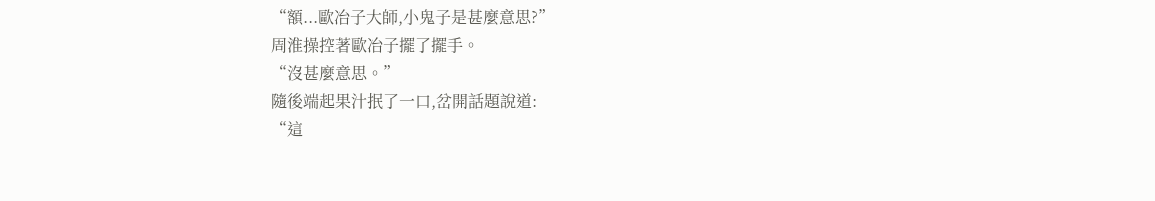“額...歐冶子大師,小鬼子是甚麼意思?”
周淮操控著歐冶子擺了擺手。
“沒甚麼意思。”
隨後端起果汁抿了一口,岔開話題說道:
“這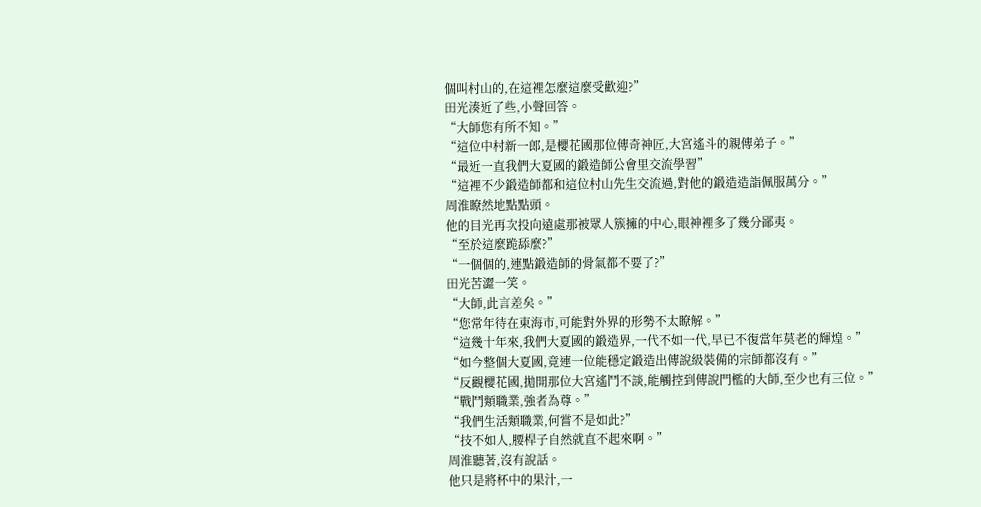個叫村山的,在這裡怎麼這麼受歡迎?”
田光湊近了些,小聲回答。
“大師您有所不知。”
“這位中村新一郎,是櫻花國那位傳奇神匠,大宮遙斗的親傳弟子。”
“最近一直我們大夏國的鍛造師公會里交流學習”
“這裡不少鍛造師都和這位村山先生交流過,對他的鍛造造詣佩服萬分。”
周淮瞭然地點點頭。
他的目光再次投向遠處那被眾人簇擁的中心,眼神裡多了幾分鄙夷。
“至於這麼跪舔麼?”
“一個個的,連點鍛造師的骨氣都不要了?”
田光苦澀一笑。
“大師,此言差矣。”
“您常年待在東海市,可能對外界的形勢不太瞭解。”
“這幾十年來,我們大夏國的鍛造界,一代不如一代,早已不復當年莫老的輝煌。”
“如今整個大夏國,竟連一位能穩定鍛造出傳說級裝備的宗師都沒有。”
“反觀櫻花國,拋開那位大宮遙鬥不談,能觸控到傳說門檻的大師,至少也有三位。”
“戰鬥類職業,強者為尊。”
“我們生活類職業,何嘗不是如此?”
“技不如人,腰桿子自然就直不起來啊。”
周淮聽著,沒有說話。
他只是將杯中的果汁,一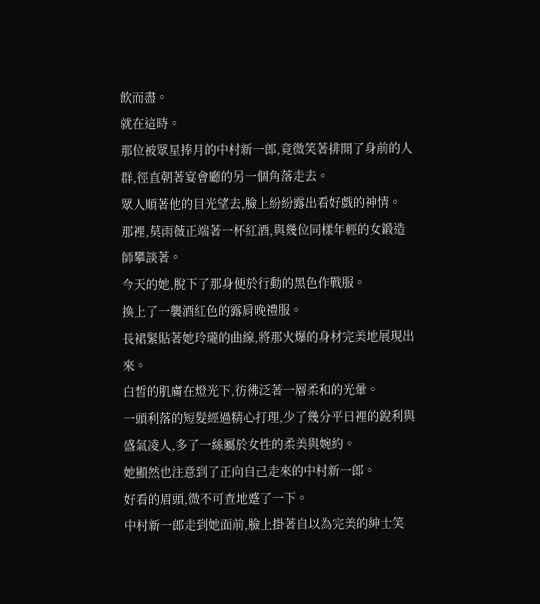飲而盡。
就在這時。
那位被眾星捧月的中村新一郎,竟微笑著排開了身前的人群,徑直朝著宴會廳的另一個角落走去。
眾人順著他的目光望去,臉上紛紛露出看好戲的神情。
那裡,莫雨薇正端著一杯紅酒,與幾位同樣年輕的女鍛造師攀談著。
今天的她,脫下了那身便於行動的黑色作戰服。
換上了一襲酒紅色的露肩晚禮服。
長裙緊貼著她玲瓏的曲線,將那火爆的身材完美地展現出來。
白皙的肌膚在燈光下,彷彿泛著一層柔和的光暈。
一頭利落的短髮經過精心打理,少了幾分平日裡的銳利與盛氣凌人,多了一絲屬於女性的柔美與婉約。
她顯然也注意到了正向自己走來的中村新一郎。
好看的眉頭,微不可查地蹙了一下。
中村新一郎走到她面前,臉上掛著自以為完美的紳士笑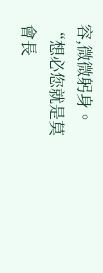容,微微躬身。
“想必您就是莫會長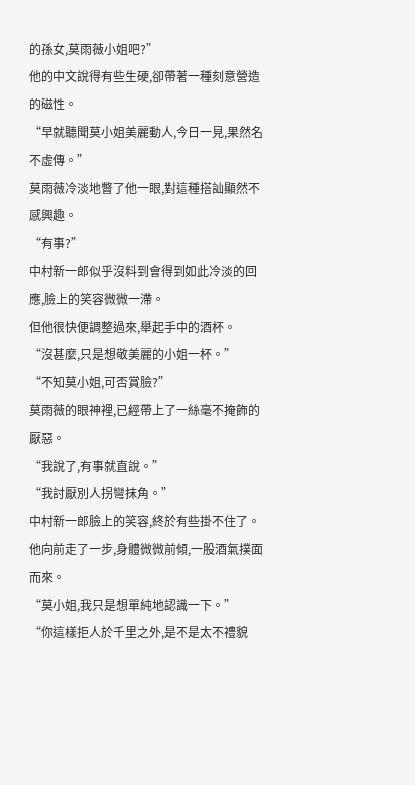的孫女,莫雨薇小姐吧?”
他的中文說得有些生硬,卻帶著一種刻意營造的磁性。
“早就聽聞莫小姐美麗動人,今日一見,果然名不虛傳。”
莫雨薇冷淡地瞥了他一眼,對這種搭訕顯然不感興趣。
“有事?”
中村新一郎似乎沒料到會得到如此冷淡的回應,臉上的笑容微微一滯。
但他很快便調整過來,舉起手中的酒杯。
“沒甚麼,只是想敬美麗的小姐一杯。”
“不知莫小姐,可否賞臉?”
莫雨薇的眼神裡,已經帶上了一絲毫不掩飾的厭惡。
“我說了,有事就直說。”
“我討厭別人拐彎抹角。”
中村新一郎臉上的笑容,終於有些掛不住了。
他向前走了一步,身體微微前傾,一股酒氣撲面而來。
“莫小姐,我只是想單純地認識一下。”
“你這樣拒人於千里之外,是不是太不禮貌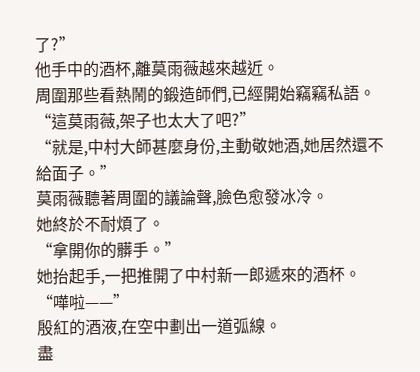了?”
他手中的酒杯,離莫雨薇越來越近。
周圍那些看熱鬧的鍛造師們,已經開始竊竊私語。
“這莫雨薇,架子也太大了吧?”
“就是,中村大師甚麼身份,主動敬她酒,她居然還不給面子。”
莫雨薇聽著周圍的議論聲,臉色愈發冰冷。
她終於不耐煩了。
“拿開你的髒手。”
她抬起手,一把推開了中村新一郎遞來的酒杯。
“嘩啦——”
殷紅的酒液,在空中劃出一道弧線。
盡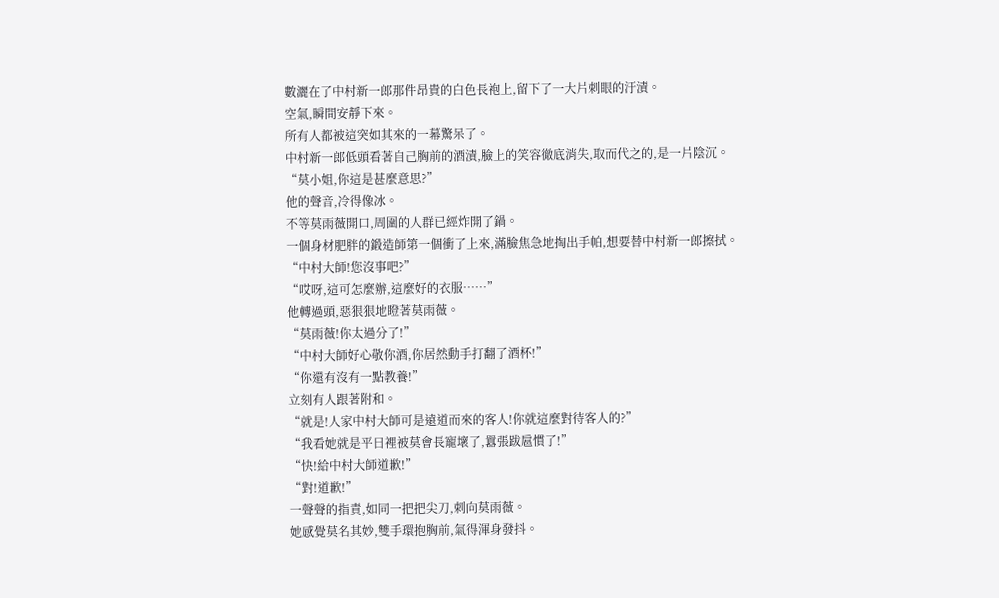數灑在了中村新一郎那件昂貴的白色長袍上,留下了一大片刺眼的汙漬。
空氣,瞬間安靜下來。
所有人都被這突如其來的一幕驚呆了。
中村新一郎低頭看著自己胸前的酒漬,臉上的笑容徹底消失,取而代之的,是一片陰沉。
“莫小姐,你這是甚麼意思?”
他的聲音,冷得像冰。
不等莫雨薇開口,周圍的人群已經炸開了鍋。
一個身材肥胖的鍛造師第一個衝了上來,滿臉焦急地掏出手帕,想要替中村新一郎擦拭。
“中村大師!您沒事吧?”
“哎呀,這可怎麼辦,這麼好的衣服……”
他轉過頭,惡狠狠地瞪著莫雨薇。
“莫雨薇!你太過分了!”
“中村大師好心敬你酒,你居然動手打翻了酒杯!”
“你還有沒有一點教養!”
立刻有人跟著附和。
“就是!人家中村大師可是遠道而來的客人!你就這麼對待客人的?”
“我看她就是平日裡被莫會長寵壞了,囂張跋扈慣了!”
“快!給中村大師道歉!”
“對!道歉!”
一聲聲的指責,如同一把把尖刀,刺向莫雨薇。
她感覺莫名其妙,雙手環抱胸前,氣得渾身發抖。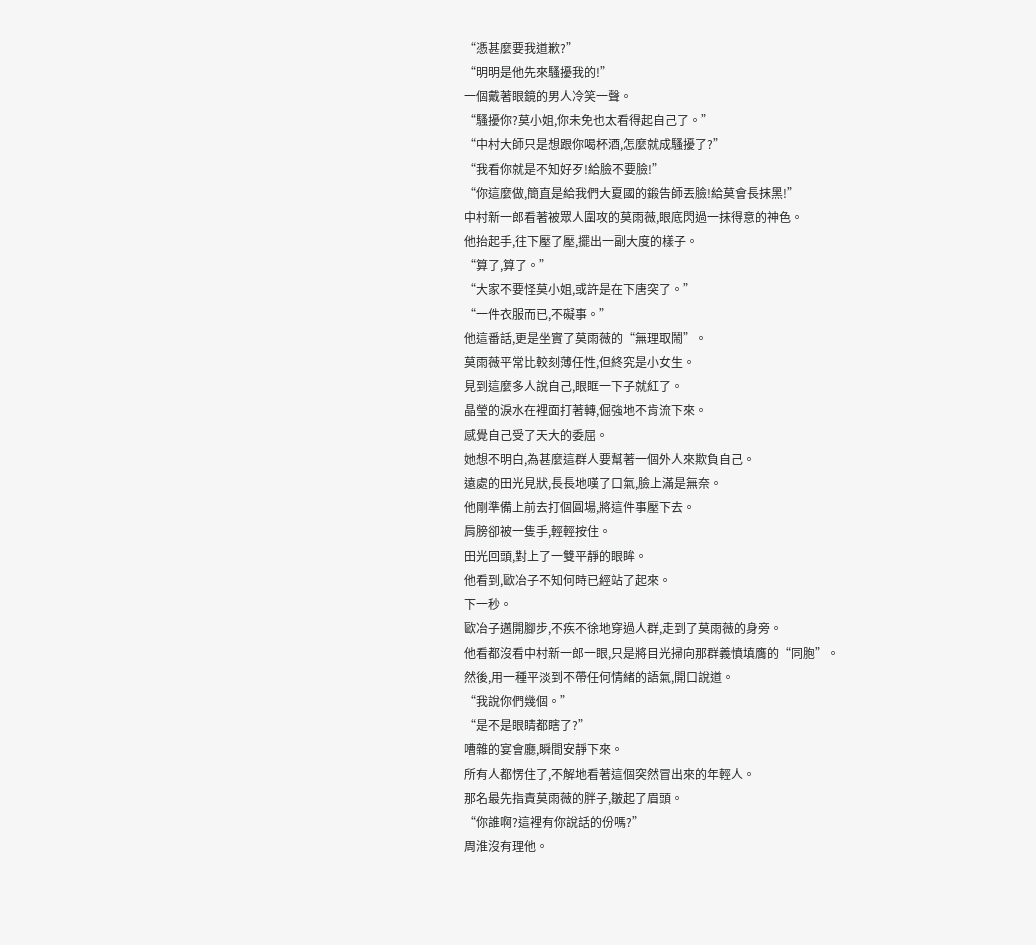“憑甚麼要我道歉?”
“明明是他先來騷擾我的!”
一個戴著眼鏡的男人冷笑一聲。
“騷擾你?莫小姐,你未免也太看得起自己了。”
“中村大師只是想跟你喝杯酒,怎麼就成騷擾了?”
“我看你就是不知好歹!給臉不要臉!”
“你這麼做,簡直是給我們大夏國的鍛告師丟臉!給莫會長抹黑!”
中村新一郎看著被眾人圍攻的莫雨薇,眼底閃過一抹得意的神色。
他抬起手,往下壓了壓,擺出一副大度的樣子。
“算了,算了。”
“大家不要怪莫小姐,或許是在下唐突了。”
“一件衣服而已,不礙事。”
他這番話,更是坐實了莫雨薇的“無理取鬧”。
莫雨薇平常比較刻薄任性,但終究是小女生。
見到這麼多人說自己,眼眶一下子就紅了。
晶瑩的淚水在裡面打著轉,倔強地不肯流下來。
感覺自己受了天大的委屈。
她想不明白,為甚麼這群人要幫著一個外人來欺負自己。
遠處的田光見狀,長長地嘆了口氣,臉上滿是無奈。
他剛準備上前去打個圓場,將這件事壓下去。
肩膀卻被一隻手,輕輕按住。
田光回頭,對上了一雙平靜的眼眸。
他看到,歐冶子不知何時已經站了起來。
下一秒。
歐冶子邁開腳步,不疾不徐地穿過人群,走到了莫雨薇的身旁。
他看都沒看中村新一郎一眼,只是將目光掃向那群義憤填膺的“同胞”。
然後,用一種平淡到不帶任何情緒的語氣,開口說道。
“我說你們幾個。”
“是不是眼睛都瞎了?”
嘈雜的宴會廳,瞬間安靜下來。
所有人都愣住了,不解地看著這個突然冒出來的年輕人。
那名最先指責莫雨薇的胖子,皺起了眉頭。
“你誰啊?這裡有你說話的份嗎?”
周淮沒有理他。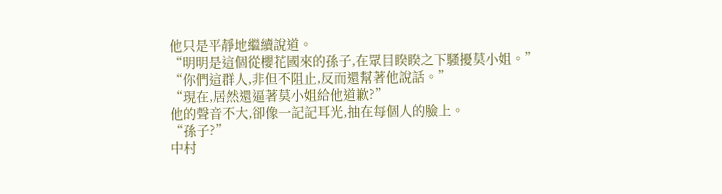他只是平靜地繼續說道。
“明明是這個從櫻花國來的孫子,在眾目睽睽之下騷擾莫小姐。”
“你們這群人,非但不阻止,反而還幫著他說話。”
“現在,居然還逼著莫小姐給他道歉?”
他的聲音不大,卻像一記記耳光,抽在每個人的臉上。
“孫子?”
中村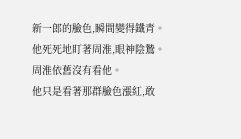新一郎的臉色,瞬間變得鐵青。
他死死地盯著周淮,眼神陰鷙。
周淮依舊沒有看他。
他只是看著那群臉色漲紅,敢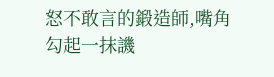怒不敢言的鍛造師,嘴角勾起一抹譏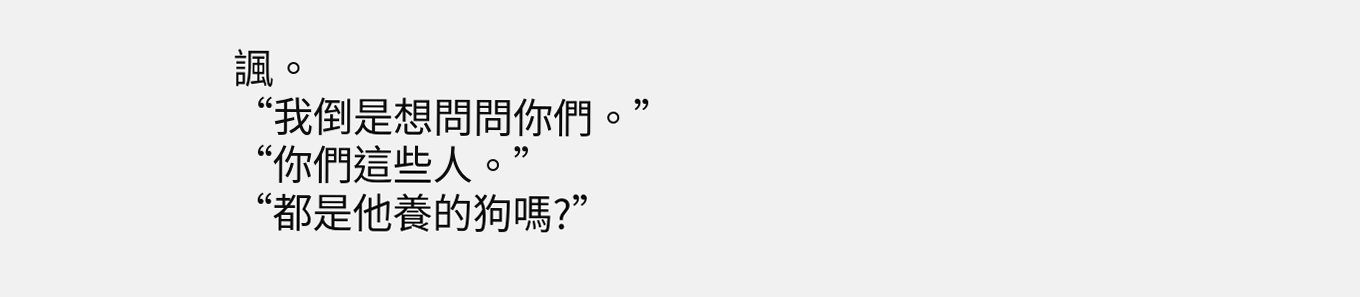諷。
“我倒是想問問你們。”
“你們這些人。”
“都是他養的狗嗎?”